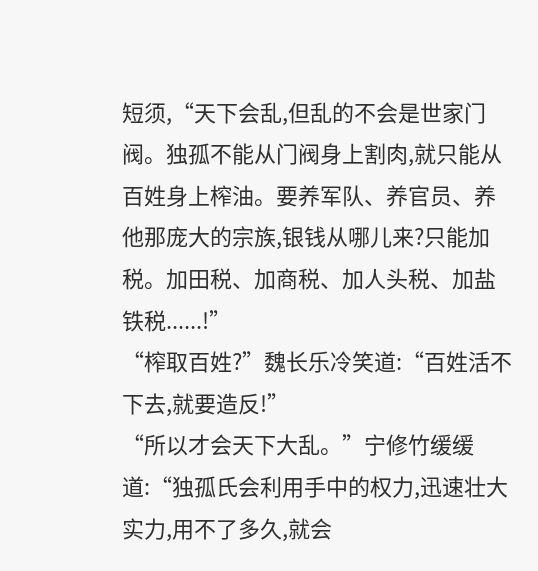短须,“天下会乱,但乱的不会是世家门阀。独孤不能从门阀身上割肉,就只能从百姓身上榨油。要养军队、养官员、养他那庞大的宗族,银钱从哪儿来?只能加税。加田税、加商税、加人头税、加盐铁税......!”
“榨取百姓?”魏长乐冷笑道:“百姓活不下去,就要造反!”
“所以才会天下大乱。”宁修竹缓缓道:“独孤氏会利用手中的权力,迅速壮大实力,用不了多久,就会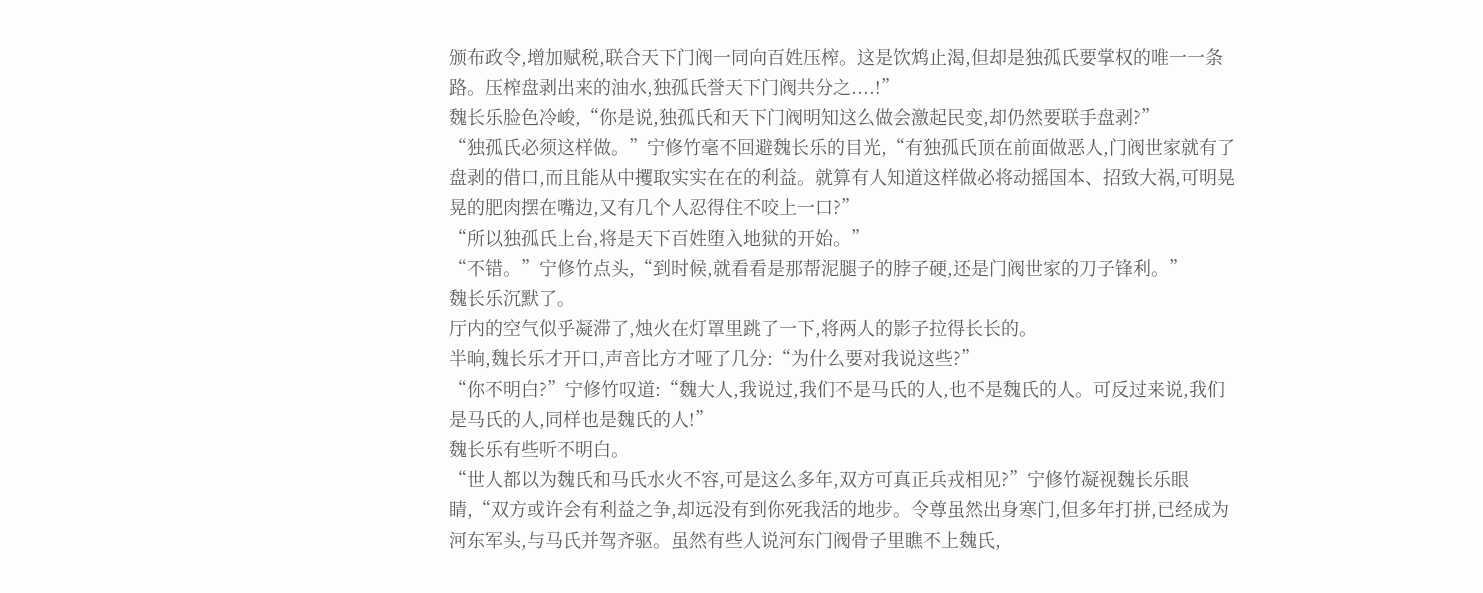颁布政令,增加赋税,联合天下门阀一同向百姓压榨。这是饮鸩止渴,但却是独孤氏要掌权的唯一一条路。压榨盘剥出来的油水,独孤氏誉天下门阀共分之....!”
魏长乐脸色冷峻,“你是说,独孤氏和天下门阀明知这么做会激起民变,却仍然要联手盘剥?”
“独孤氏必须这样做。”宁修竹毫不回避魏长乐的目光,“有独孤氏顶在前面做恶人,门阀世家就有了盘剥的借口,而且能从中攫取实实在在的利益。就算有人知道这样做必将动摇国本、招致大祸,可明晃晃的肥肉摆在嘴边,又有几个人忍得住不咬上一口?”
“所以独孤氏上台,将是天下百姓堕入地狱的开始。”
“不错。”宁修竹点头,“到时候,就看看是那帮泥腿子的脖子硬,还是门阀世家的刀子锋利。”
魏长乐沉默了。
厅内的空气似乎凝滞了,烛火在灯罩里跳了一下,将两人的影子拉得长长的。
半晌,魏长乐才开口,声音比方才哑了几分:“为什么要对我说这些?”
“你不明白?”宁修竹叹道:“魏大人,我说过,我们不是马氏的人,也不是魏氏的人。可反过来说,我们是马氏的人,同样也是魏氏的人!”
魏长乐有些听不明白。
“世人都以为魏氏和马氏水火不容,可是这么多年,双方可真正兵戎相见?”宁修竹凝视魏长乐眼睛,“双方或许会有利益之争,却远没有到你死我活的地步。令尊虽然出身寒门,但多年打拼,已经成为河东军头,与马氏并驾齐驱。虽然有些人说河东门阀骨子里瞧不上魏氏,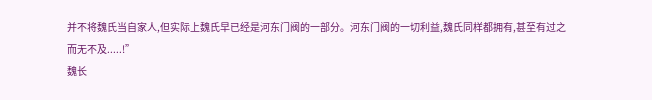并不将魏氏当自家人,但实际上魏氏早已经是河东门阀的一部分。河东门阀的一切利益,魏氏同样都拥有,甚至有过之而无不及.....!”
魏长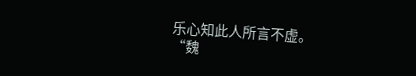乐心知此人所言不虚。
“魏